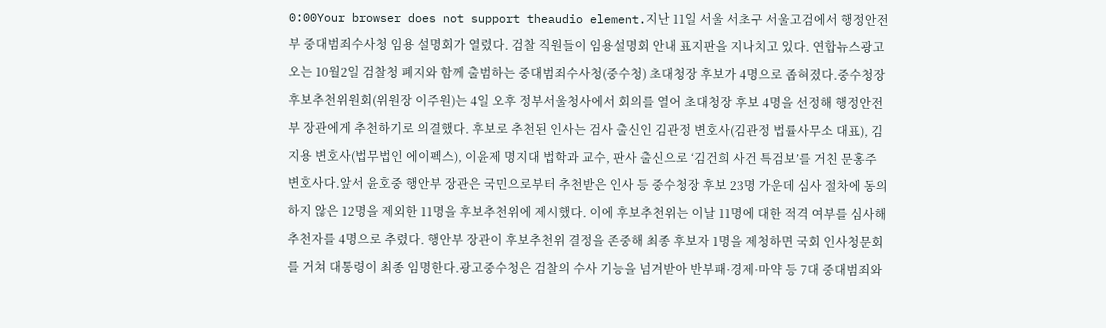0:00Your browser does not support theaudio element.지난 11일 서울 서초구 서울고검에서 행정안전부 중대범죄수사청 임용 설명회가 열렸다. 검찰 직원들이 임용설명회 안내 표지판을 지나치고 있다. 연합뉴스광고오는 10월2일 검찰청 폐지와 함께 출범하는 중대범죄수사청(중수청) 초대청장 후보가 4명으로 좁혀졌다.중수청장 후보추천위원회(위원장 이주원)는 4일 오후 정부서울청사에서 회의를 열어 초대청장 후보 4명을 선정해 행정안전부 장관에게 추천하기로 의결했다. 후보로 추천된 인사는 검사 출신인 김관정 변호사(김관정 법률사무소 대표), 김지용 변호사(법무법인 에이펙스), 이윤제 명지대 법학과 교수, 판사 출신으로 ‘김건희 사건 특검보’를 거친 문홍주 변호사다.앞서 윤호중 행안부 장관은 국민으로부터 추천받은 인사 등 중수청장 후보 23명 가운데 심사 절차에 동의하지 않은 12명을 제외한 11명을 후보추천위에 제시했다. 이에 후보추천위는 이날 11명에 대한 적격 여부를 심사해 추천자를 4명으로 추렸다. 행안부 장관이 후보추천위 결정을 존중해 최종 후보자 1명을 제청하면 국회 인사청문회를 거쳐 대통령이 최종 임명한다.광고중수청은 검찰의 수사 기능을 넘겨받아 반부패·경제·마약 등 7대 중대범죄와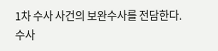1차 수사 사건의 보완수사를 전담한다. 수사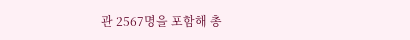관 2567명을 포함해 총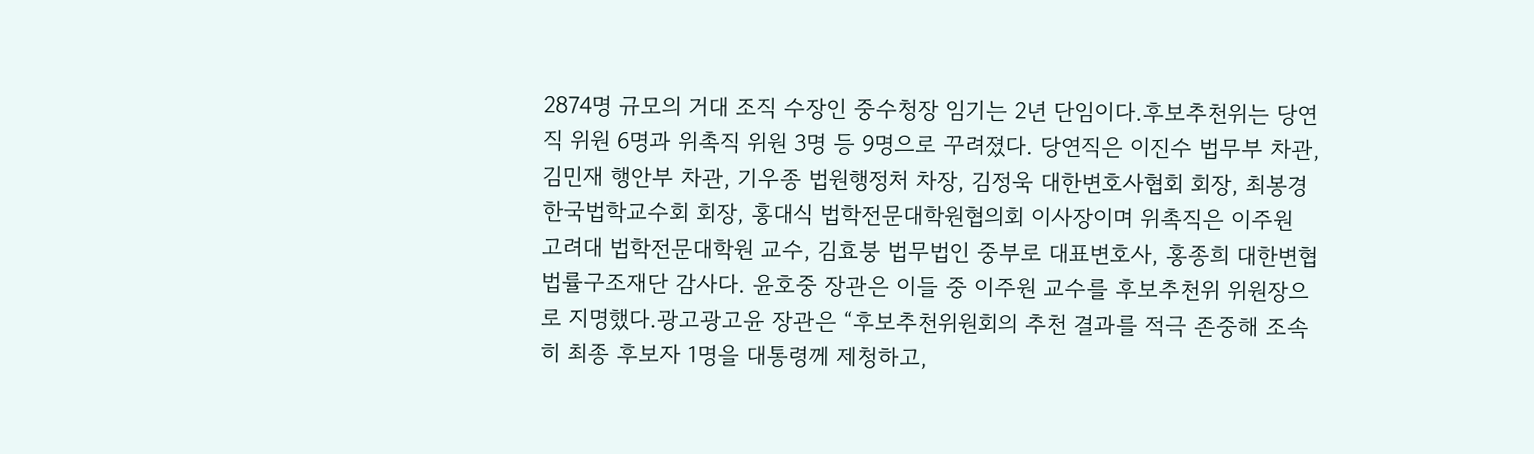2874명 규모의 거대 조직 수장인 중수청장 임기는 2년 단임이다.후보추천위는 당연직 위원 6명과 위촉직 위원 3명 등 9명으로 꾸려졌다. 당연직은 이진수 법무부 차관, 김민재 행안부 차관, 기우종 법원행정처 차장, 김정욱 대한변호사협회 회장, 최봉경 한국법학교수회 회장, 홍대식 법학전문대학원협의회 이사장이며 위촉직은 이주원 고려대 법학전문대학원 교수, 김효붕 법무법인 중부로 대표변호사, 홍종희 대한변협법률구조재단 감사다. 윤호중 장관은 이들 중 이주원 교수를 후보추천위 위원장으로 지명했다.광고광고윤 장관은 “후보추천위원회의 추천 결과를 적극 존중해 조속히 최종 후보자 1명을 대통령께 제청하고,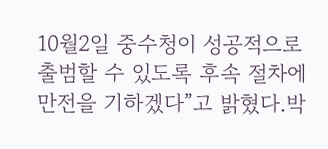10월2일 중수청이 성공적으로 출범할 수 있도록 후속 절차에 만전을 기하겠다”고 밝혔다.박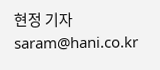현정 기자 saram@hani.co.kr